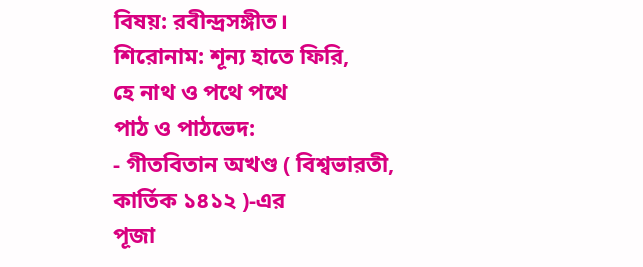বিষয়: রবীন্দ্রসঙ্গীত।
শিরোনাম: শূন্য হাতে ফিরি,
হে নাথ ও পথে পথে
পাঠ ও পাঠভেদ:
- গীতবিতান অখণ্ড ( বিশ্বভারতী, কার্তিক ১৪১২ )-এর
পূজা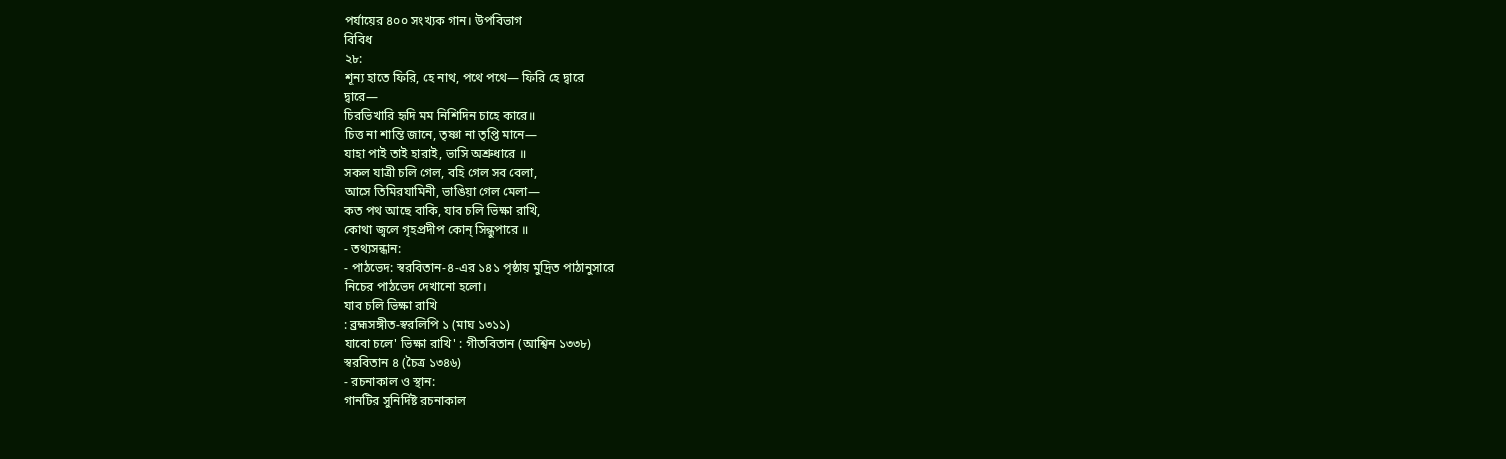পর্যায়ের ৪০০ সংখ্যক গান। উপবিভাগ
বিবিধ
২৮:
শূন্য হাতে ফিরি, হে নাথ, পথে পথে— ফিরি হে দ্বারে
দ্বারে—
চিরভিখারি হৃদি মম নিশিদিন চাহে কারে॥
চিত্ত না শান্তি জানে, তৃষ্ণা না তৃপ্তি মানে—
যাহা পাই তাই হারাই, ভাসি অশ্রুধারে ॥
সকল যাত্রী চলি গেল, বহি গেল সব বেলা,
আসে তিমিরযামিনী, ভাঙিয়া গেল মেলা—
কত পথ আছে বাকি, যাব চলি ভিক্ষা রাখি,
কোথা জ্বলে গৃহপ্রদীপ কোন্ সিন্ধুপারে ॥
- তথ্যসন্ধান:
- পাঠভেদ: স্বরবিতান-৪-এর ১৪১ পৃষ্ঠায় মুদ্রিত পাঠানুসারে
নিচের পাঠভেদ দেখানো হলো।
যাব চলি ভিক্ষা রাখি
: ব্রহ্মসঙ্গীত-স্বরলিপি ১ (মাঘ ১৩১১)
যাবো চলে' ভিক্ষা রাখি' : গীতবিতান (আশ্বিন ১৩৩৮)
স্বরবিতান ৪ (চৈত্র ১৩৪৬)
- রচনাকাল ও স্থান:
গানটির সুনির্দিষ্ট রচনাকাল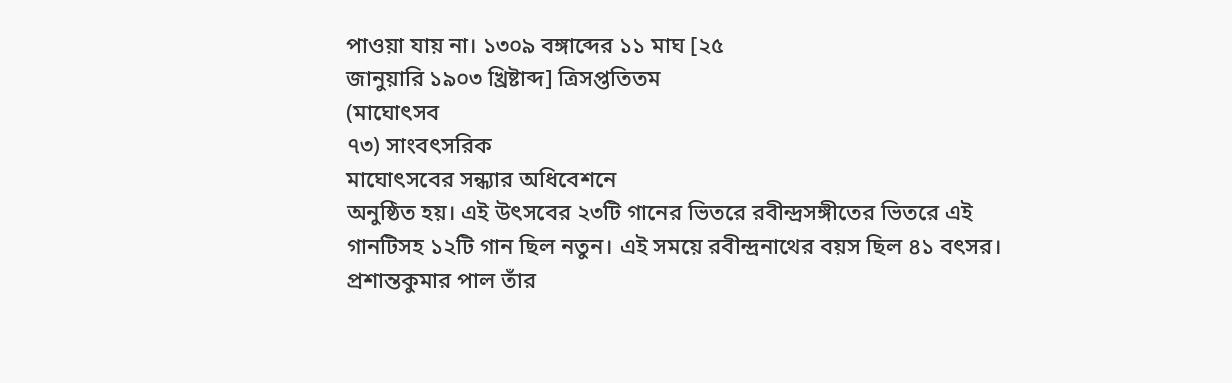পাওয়া যায় না। ১৩০৯ বঙ্গাব্দের ১১ মাঘ [২৫
জানুয়ারি ১৯০৩ খ্রিষ্টাব্দ] ত্রিসপ্ততিতম
(মাঘোৎসব
৭৩) সাংবৎসরিক
মাঘোৎসবের সন্ধ্যার অধিবেশনে
অনুষ্ঠিত হয়। এই উৎসবের ২৩টি গানের ভিতরে রবীন্দ্রসঙ্গীতের ভিতরে এই
গানটিসহ ১২টি গান ছিল নতুন। এই সময়ে রবীন্দ্রনাথের বয়স ছিল ৪১ বৎসর।
প্রশান্তকুমার পাল তাঁর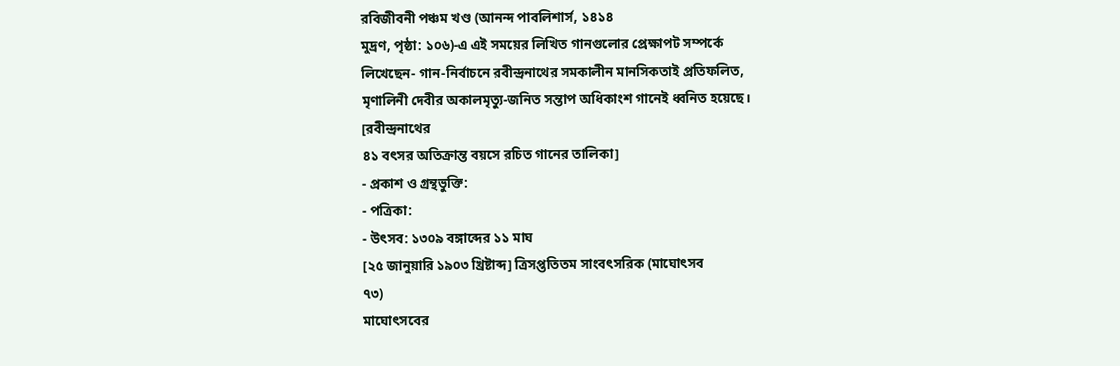রবিজীবনী পঞ্চম খণ্ড (আনন্দ পাবলিশার্স, ১৪১৪
মুদ্রণ, পৃষ্ঠা: ১০৬)-এ এই সময়ের লিখিত গানগুলোর প্রেক্ষাপট সম্পর্কে
লিখেছেন- গান-নির্বাচনে রবীন্দ্রনাথের সমকালীন মানসিকতাই প্রতিফলিত,
মৃণালিনী দেবীর অকালমৃত্যু-জনিত সন্তাপ অধিকাংশ গানেই ধ্বনিত হয়েছে।
[রবীন্দ্রনাথের
৪১ বৎসর অতিক্রান্ত বয়সে রচিত গানের তালিকা]
- প্রকাশ ও গ্রন্থভুক্তি:
- পত্রিকা:
- উৎসব: ১৩০৯ বঙ্গাব্দের ১১ মাঘ
[২৫ জানুয়ারি ১৯০৩ খ্রিষ্টাব্দ] ত্রিসপ্ততিতম সাংবৎসরিক (মাঘোৎসব
৭৩)
মাঘোৎসবের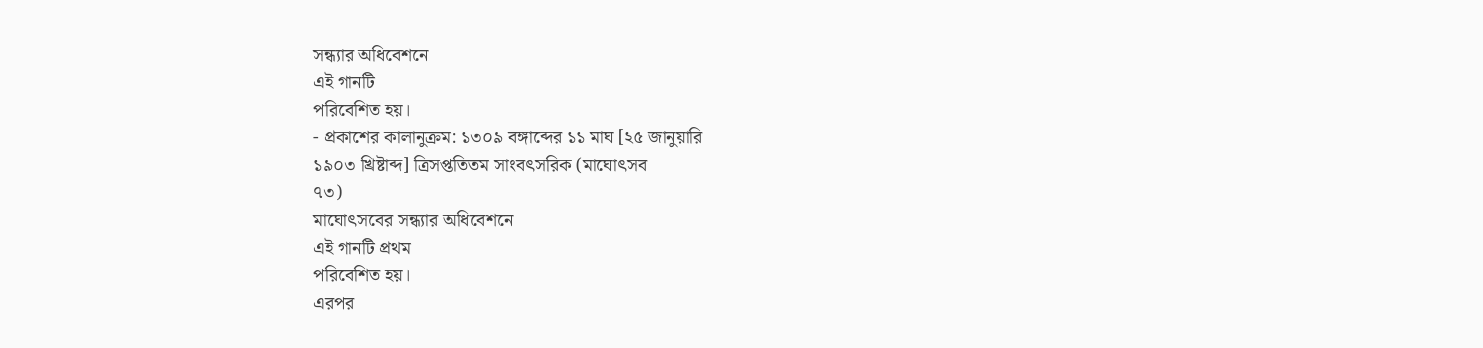সন্ধ্যার অধিবেশনে
এই গানটি
পরিবেশিত হয়।
- প্রকাশের কালানুক্রম: ১৩০৯ বঙ্গাব্দের ১১ মাঘ [২৫ জানুয়ারি
১৯০৩ খ্রিষ্টাব্দ] ত্রিসপ্ততিতম সাংবৎসরিক (মাঘোৎসব
৭৩)
মাঘোৎসবের সন্ধ্যার অধিবেশনে
এই গানটি প্রথম
পরিবেশিত হয়।
এরপর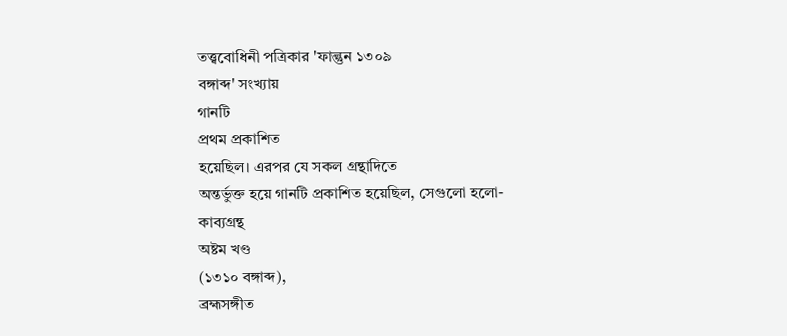তত্ত্ববোধিনী পত্রিকার 'ফাল্গুন ১৩০৯
বঙ্গাব্দ' সংখ্যায়
গানটি
প্রথম প্রকাশিত
হয়েছিল। এরপর যে সকল গ্রন্থাদিতে
অন্তর্ভুক্ত হয়ে গানটি প্রকাশিত হয়েছিল, সেগুলো হলো-
কাব্যগ্রন্থ
অষ্টম খণ্ড
(১৩১০ বঙ্গাব্দ),
ব্রহ্মসঙ্গীত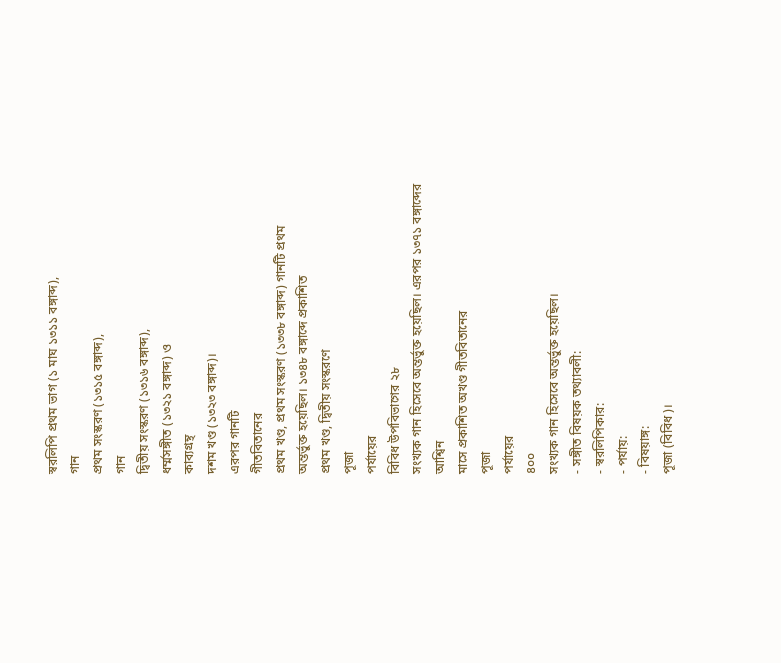স্বরলিপি প্রথম ভাগ (১ মাঘ ১৩১১ বঙ্গাব্দ),
গান
প্রথম সংস্করণ (১৩১৫ বঙ্গাব্দ),
গান
দ্বিতীয় সংস্করণ (১৩১৬ বঙ্গাব্দ),
ধর্ম্মসঙ্গীত (১৩২১ বঙ্গাব্দ) ও
কাব্যগ্রন্থ
দশম খণ্ড (১৩২৩ বঙ্গাব্দ)।
এরপর গানটি
গীতবিতানের
প্রথম খণ্ড, প্রথম সংস্করণ (১৩৩৮ বঙ্গাব্দ) গানটি প্রথম
অন্তর্ভুক্ত হয়েছিল। ১৩৪৮ বঙ্গাব্দে প্রকাশিত
প্রথম খণ্ড, দ্বিতীয় সংস্করণে
পূজা
পর্যায়ের
বিবিধ উপবিভাগের ২৮
সংখ্যক গান হিসেবে অন্তর্ভুক্ত হয়েছিল। এরপর ১৩৭১ বঙ্গাব্দের আশ্বিন
মাসে প্রকাশিত অখণ্ড গীতবিতানের
পূজা
পর্যায়ের
৪০০
সংখ্যক গান হিসেবে অন্তর্ভুক্ত হয়েছিল।
- সঙ্গীত বিষয়ক তথ্যাবলী:
- স্বরলিপিকার:
- পর্যায়:
- বিষয়াঙ্গ:
পূজা (বিবিধ)।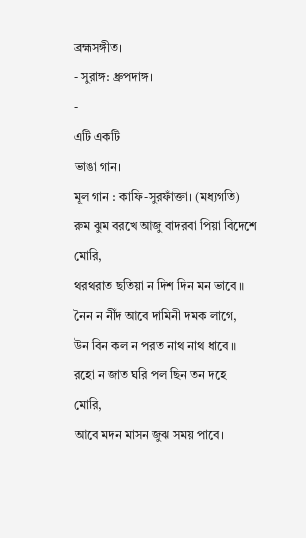ব্রহ্মসঙ্গীত।
- সুরাঙ্গ: ধ্রুপদাঙ্গ।
-
এটি একটি
ভাঙা গান।
মূল গান : কাফি-সুরফাঁক্তা। (মধ্যগতি)
রুম ঝুম বরখে আজু বাদরবা পিয়া বিদেশে মোরি,
থরথরাত ছতিয়া ন দিশ দিন মন ভাবে ॥
নৈন ন নীঁদ আবে দামিনী দমক লাগে,
উন বিন কল ন পরত নাথ নাথ ধাবে ॥
রহো ন জাত ঘরি পল ছিন তন দহে মোরি,
আবে মদন মাসন জুঝ সময় পাবে।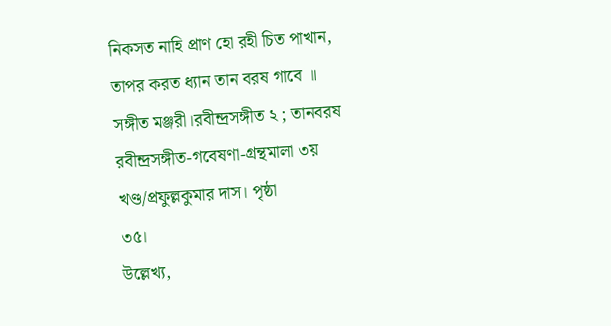নিকসত নাহি প্রাণ হো রহী চিত পাখান,
তাপর করত ধ্যান তান বরষ গাবে ॥
সঙ্গীত মঞ্জরী।রবীন্দ্রসঙ্গীত ২ ; তানবরষ
রবীন্দ্রসঙ্গীত-গবেষণা-গ্রন্থমালা ৩য় খণ্ড/প্রফুল্লকুমার দাস। পৃষ্ঠা
৩৫।
উল্লেখ্য,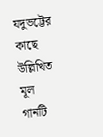যদুভট্টের কাছে উল্লিখিত মূল গানটি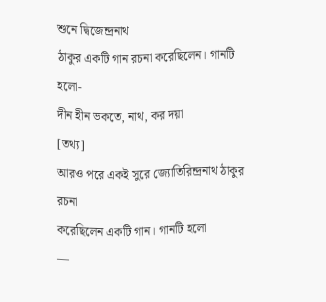শুনে দ্বিজেন্দ্রনাথ
ঠাকুর একটি গান রচনা করেছিলেন। গানটি হলো-
দীন হীন ভকতে, নাথ, কর দয়া
[তথ্য]
আরও পরে একই সুরে জ্যোতিরিন্দ্রনাথ ঠাকুর রচনা
করেছিলেন একটি গান। গানটি হলো
—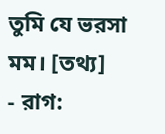তুমি যে ভরসা মম। [তথ্য]
- রাগ: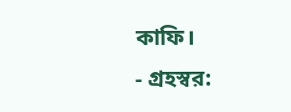কাফি।
- গ্রহস্বর: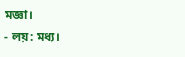মজ্ঞা।
- লয়: মধ্য।